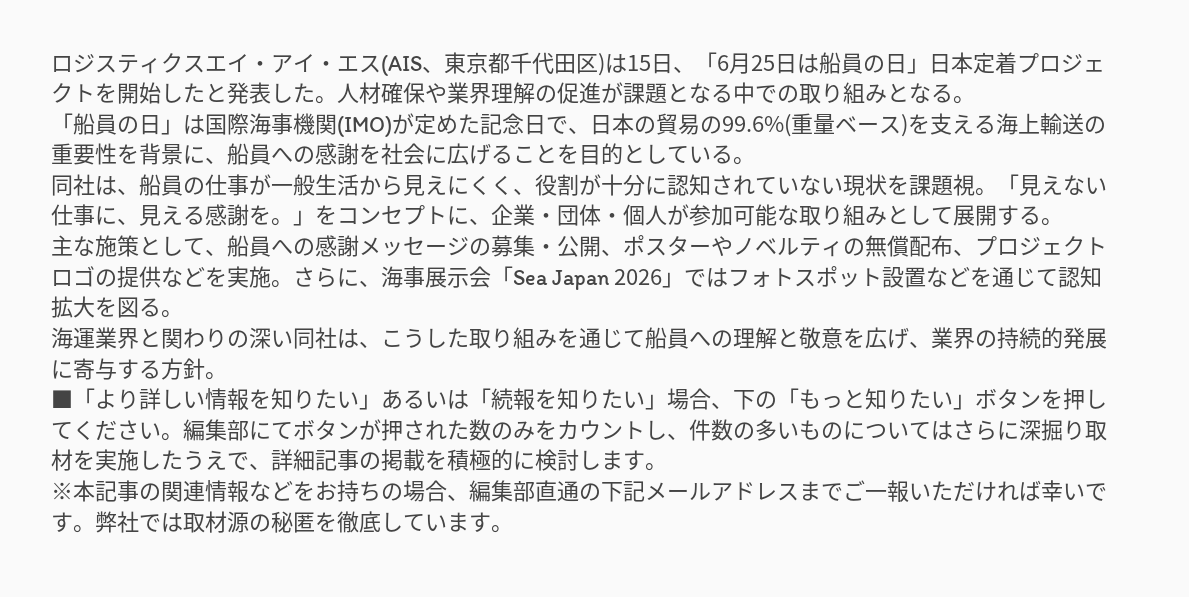ロジスティクスエイ・アイ・エス(AIS、東京都千代田区)は15日、「6月25日は船員の日」日本定着プロジェクトを開始したと発表した。人材確保や業界理解の促進が課題となる中での取り組みとなる。
「船員の日」は国際海事機関(IMO)が定めた記念日で、日本の貿易の99.6%(重量ベース)を支える海上輸送の重要性を背景に、船員への感謝を社会に広げることを目的としている。
同社は、船員の仕事が一般生活から見えにくく、役割が十分に認知されていない現状を課題視。「見えない仕事に、見える感謝を。」をコンセプトに、企業・団体・個人が参加可能な取り組みとして展開する。
主な施策として、船員への感謝メッセージの募集・公開、ポスターやノベルティの無償配布、プロジェクトロゴの提供などを実施。さらに、海事展示会「Sea Japan 2026」ではフォトスポット設置などを通じて認知拡大を図る。
海運業界と関わりの深い同社は、こうした取り組みを通じて船員への理解と敬意を広げ、業界の持続的発展に寄与する方針。
■「より詳しい情報を知りたい」あるいは「続報を知りたい」場合、下の「もっと知りたい」ボタンを押してください。編集部にてボタンが押された数のみをカウントし、件数の多いものについてはさらに深掘り取材を実施したうえで、詳細記事の掲載を積極的に検討します。
※本記事の関連情報などをお持ちの場合、編集部直通の下記メールアドレスまでご一報いただければ幸いです。弊社では取材源の秘匿を徹底しています。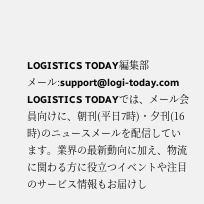LOGISTICS TODAY編集部
メール:support@logi-today.com
LOGISTICS TODAYでは、メール会員向けに、朝刊(平日7時)・夕刊(16時)のニュースメールを配信しています。業界の最新動向に加え、物流に関わる方に役立つイベントや注目のサービス情報もお届けし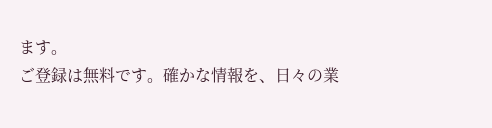ます。
ご登録は無料です。確かな情報を、日々の業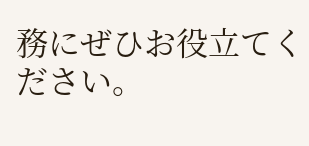務にぜひお役立てください。